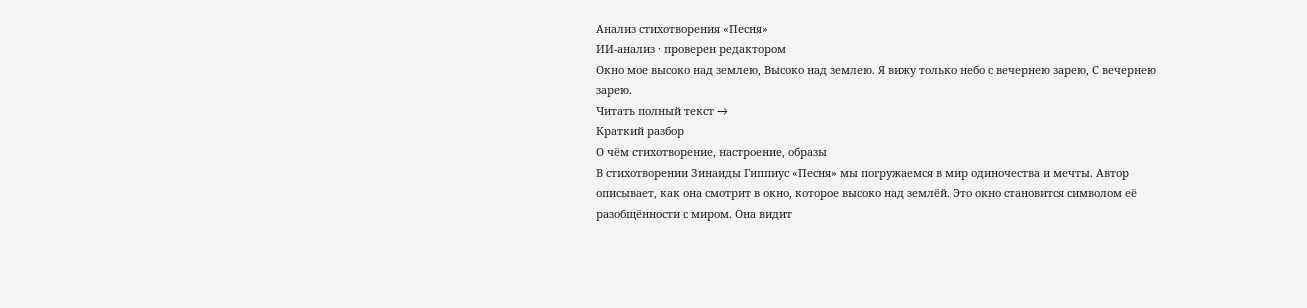Анализ стихотворения «Песня»
ИИ-анализ · проверен редактором
Окно мое высоко над землею, Высоко над землею. Я вижу только небо с вечернею зарею, С вечернею зарею.
Читать полный текст →
Краткий разбор
О чём стихотворение, настроение, образы
В стихотворении Зинаиды Гиппиус «Песня» мы погружаемся в мир одиночества и мечты. Автор описывает, как она смотрит в окно, которое высоко над землёй. Это окно становится символом её разобщённости с миром. Она видит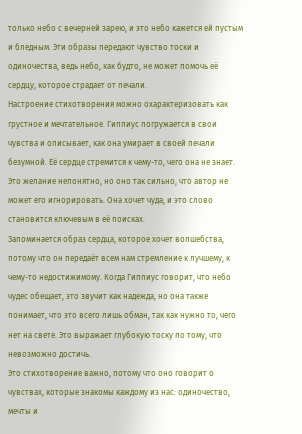только небо с вечерней зарею, и это небо кажется ей пустым и бледным. Эти образы передают чувство тоски и одиночества, ведь небо, как будто, не может помочь её сердцу, которое страдает от печали.
Настроение стихотворения можно охарактеризовать как грустное и мечтательное. Гиппиус погружается в свои чувства и описывает, как она умирает в своей печали безумной. Её сердце стремится к чему-то, чего она не знает. Это желание непонятно, но оно так сильно, что автор не может его игнорировать. Она хочет чуда, и это слово становится ключевым в её поисках.
Запоминается образ сердца, которое хочет волшебства, потому что он передаёт всем нам стремление к лучшему, к чему-то недостижимому. Когда Гиппиус говорит, что небо чудес обещает, это звучит как надежда, но она также понимает, что это всего лишь обман, так как нужно то, чего нет на свете. Это выражает глубокую тоску по тому, что невозможно достичь.
Это стихотворение важно, потому что оно говорит о чувствах, которые знакомы каждому из нас: одиночество, мечты и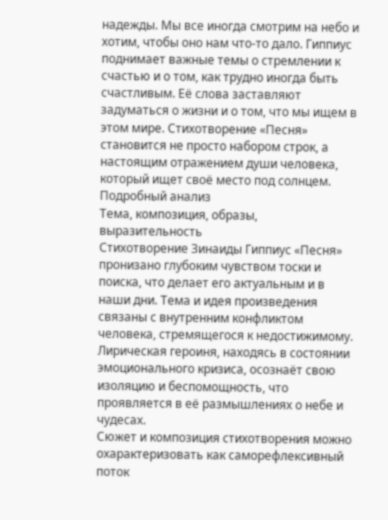надежды. Мы все иногда смотрим на небо и хотим, чтобы оно нам что-то дало. Гиппиус поднимает важные темы о стремлении к счастью и о том, как трудно иногда быть счастливым. Её слова заставляют задуматься о жизни и о том, что мы ищем в этом мире. Стихотворение «Песня» становится не просто набором строк, а настоящим отражением души человека, который ищет своё место под солнцем.
Подробный анализ
Тема, композиция, образы, выразительность
Стихотворение Зинаиды Гиппиус «Песня» пронизано глубоким чувством тоски и поиска, что делает его актуальным и в наши дни. Тема и идея произведения связаны с внутренним конфликтом человека, стремящегося к недостижимому. Лирическая героиня, находясь в состоянии эмоционального кризиса, осознаёт свою изоляцию и беспомощность, что проявляется в её размышлениях о небе и чудесах.
Сюжет и композиция стихотворения можно охарактеризовать как саморефлексивный поток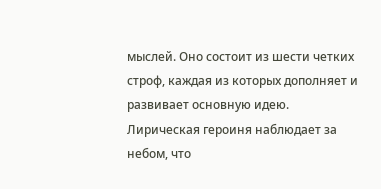мыслей. Оно состоит из шести четких строф, каждая из которых дополняет и развивает основную идею. Лирическая героиня наблюдает за небом, что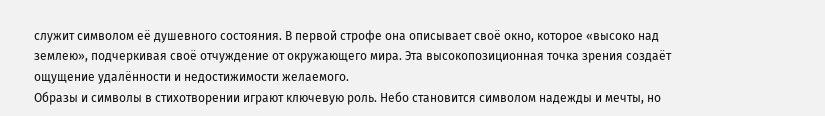служит символом её душевного состояния. В первой строфе она описывает своё окно, которое «высоко над землею», подчеркивая своё отчуждение от окружающего мира. Эта высокопозиционная точка зрения создаёт ощущение удалённости и недостижимости желаемого.
Образы и символы в стихотворении играют ключевую роль. Небо становится символом надежды и мечты, но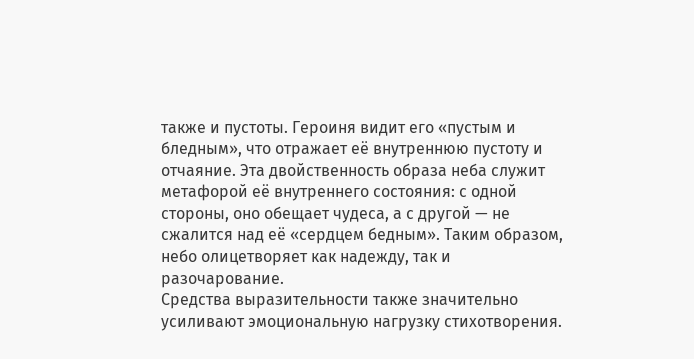также и пустоты. Героиня видит его «пустым и бледным», что отражает её внутреннюю пустоту и отчаяние. Эта двойственность образа неба служит метафорой её внутреннего состояния: с одной стороны, оно обещает чудеса, а с другой — не сжалится над её «сердцем бедным». Таким образом, небо олицетворяет как надежду, так и разочарование.
Средства выразительности также значительно усиливают эмоциональную нагрузку стихотворения.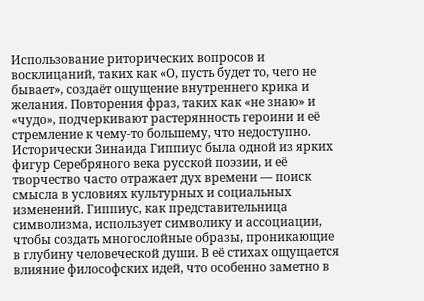Использование риторических вопросов и восклицаний, таких как «О, пусть будет то, чего не бывает», создаёт ощущение внутреннего крика и желания. Повторения фраз, таких как «не знаю» и «чудо», подчеркивают растерянность героини и её стремление к чему-то большему, что недоступно.
Исторически Зинаида Гиппиус была одной из ярких фигур Серебряного века русской поэзии, и её творчество часто отражает дух времени — поиск смысла в условиях культурных и социальных изменений. Гиппиус, как представительница символизма, использует символику и ассоциации, чтобы создать многослойные образы, проникающие в глубину человеческой души. В её стихах ощущается влияние философских идей, что особенно заметно в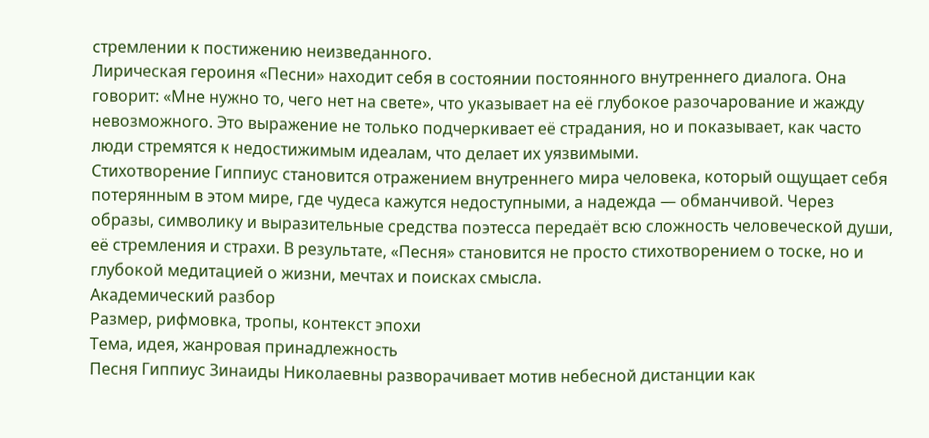стремлении к постижению неизведанного.
Лирическая героиня «Песни» находит себя в состоянии постоянного внутреннего диалога. Она говорит: «Мне нужно то, чего нет на свете», что указывает на её глубокое разочарование и жажду невозможного. Это выражение не только подчеркивает её страдания, но и показывает, как часто люди стремятся к недостижимым идеалам, что делает их уязвимыми.
Стихотворение Гиппиус становится отражением внутреннего мира человека, который ощущает себя потерянным в этом мире, где чудеса кажутся недоступными, а надежда — обманчивой. Через образы, символику и выразительные средства поэтесса передаёт всю сложность человеческой души, её стремления и страхи. В результате, «Песня» становится не просто стихотворением о тоске, но и глубокой медитацией о жизни, мечтах и поисках смысла.
Академический разбор
Размер, рифмовка, тропы, контекст эпохи
Тема, идея, жанровая принадлежность
Песня Гиппиус Зинаиды Николаевны разворачивает мотив небесной дистанции как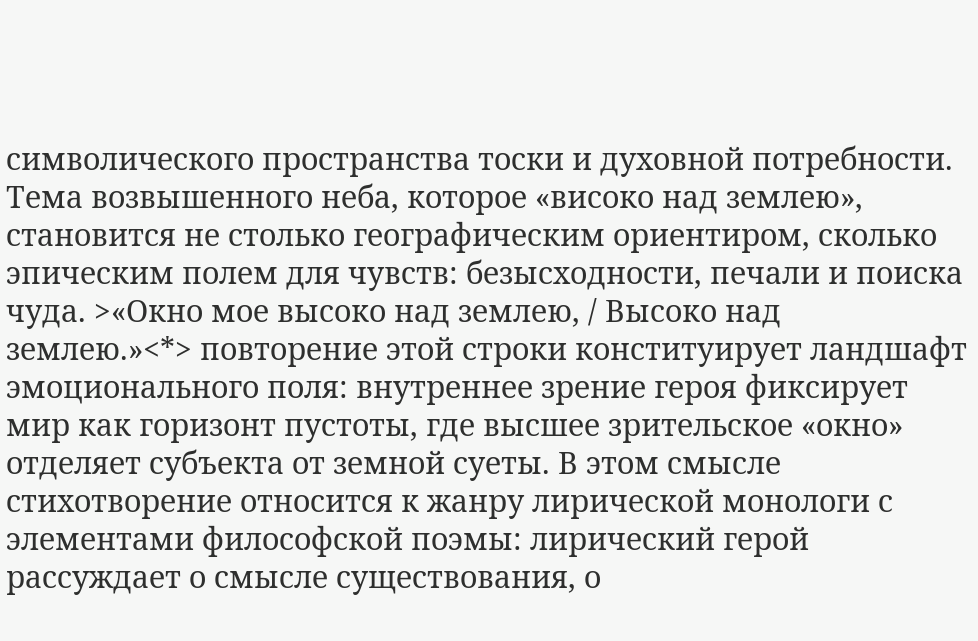символического пространства тоски и духовной потребности. Тема возвышенного неба, которое «високо над землею», становится не столько географическим ориентиром, сколько эпическим полем для чувств: безысходности, печали и поиска чуда. >«Окно мое высоко над землею, / Высоко над землею.»<*> повторение этой строки конституирует ландшафт эмоционального поля: внутреннее зрение героя фиксирует мир как горизонт пустоты, где высшее зрительское «окно» отделяет субъекта от земной суеты. В этом смысле стихотворение относится к жанру лирической монологи с элементами философской поэмы: лирический герой рассуждает о смысле существования, о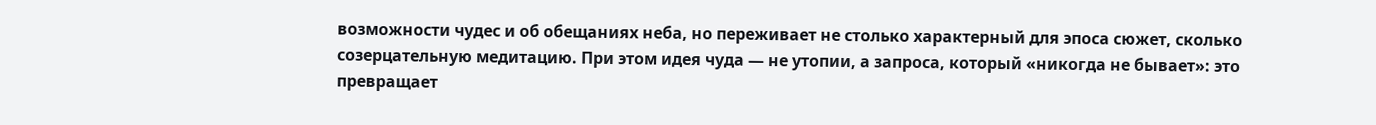возможности чудес и об обещаниях неба, но переживает не столько характерный для эпоса сюжет, сколько созерцательную медитацию. При этом идея чуда — не утопии, а запроса, который «никогда не бывает»: это превращает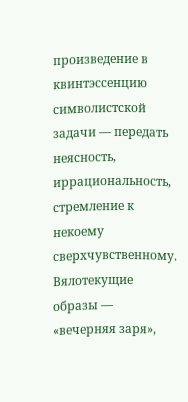произведение в квинтэссенцию символистской задачи — передать неясность, иррациональность, стремление к некоему сверхчувственному. Вялотекущие образы — «вечерняя заря»,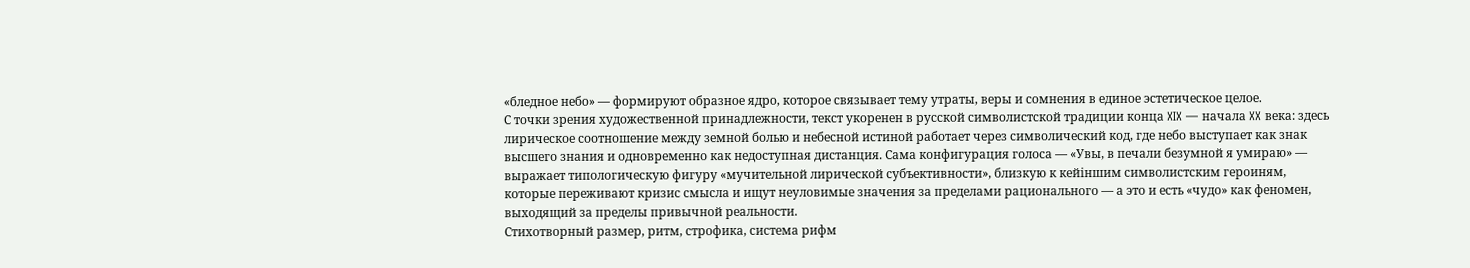«бледное небо» — формируют образное ядро, которое связывает тему утраты, веры и сомнения в единое эстетическое целое.
С точки зрения художественной принадлежности, текст укоренен в русской символистской традиции конца XIX — начала XX века: здесь лирическое соотношение между земной болью и небесной истиной работает через символический код, где небо выступает как знак высшего знания и одновременно как недоступная дистанция. Сама конфигурация голоса — «Увы, в печали безумной я умираю» — выражает типологическую фигуру «мучительной лирической субъективности», близкую к кейіншим символистским героиням, которые переживают кризис смысла и ищут неуловимые значения за пределами рационального — а это и есть «чудо» как феномен, выходящий за пределы привычной реальности.
Стихотворный размер, ритм, строфика, система рифм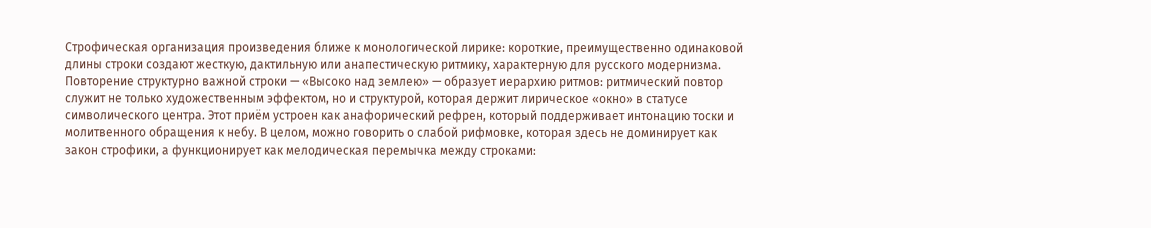Строфическая организация произведения ближе к монологической лирике: короткие, преимущественно одинаковой длины строки создают жесткую, дактильную или анапестическую ритмику, характерную для русского модернизма. Повторение структурно важной строки — «Высоко над землею» — образует иерархию ритмов: ритмический повтор служит не только художественным эффектом, но и структурой, которая держит лирическое «окно» в статусе символического центра. Этот приём устроен как анафорический рефрен, который поддерживает интонацию тоски и молитвенного обращения к небу. В целом, можно говорить о слабой рифмовке, которая здесь не доминирует как закон строфики, а функционирует как мелодическая перемычка между строками: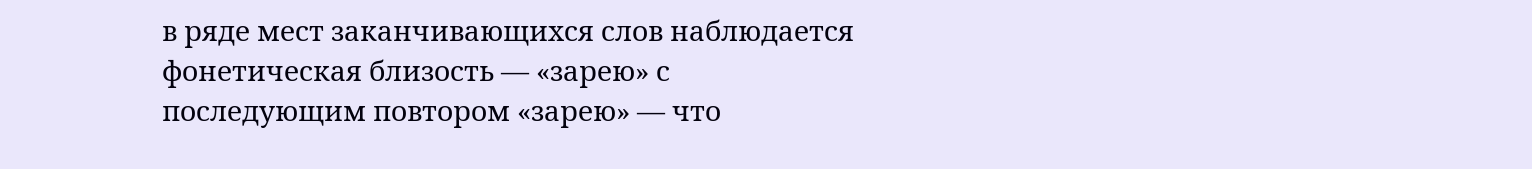в ряде мест заканчивающихся слов наблюдается фонетическая близость — «зарею» с последующим повтором «зарею» — что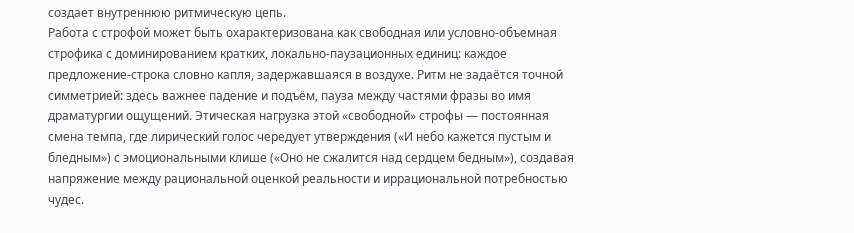создает внутреннюю ритмическую цепь.
Работа с строфой может быть охарактеризована как свободная или условно-объемная строфика с доминированием кратких, локально-паузационных единиц: каждое предложение-строка словно капля, задержавшаяся в воздухе. Ритм не задаётся точной симметрией: здесь важнее падение и подъём, пауза между частями фразы во имя драматургии ощущений. Этическая нагрузка этой «свободной» строфы — постоянная смена темпа, где лирический голос чередует утверждения («И небо кажется пустым и бледным») с эмоциональными клише («Оно не сжалится над сердцем бедным»), создавая напряжение между рациональной оценкой реальности и иррациональной потребностью чудес.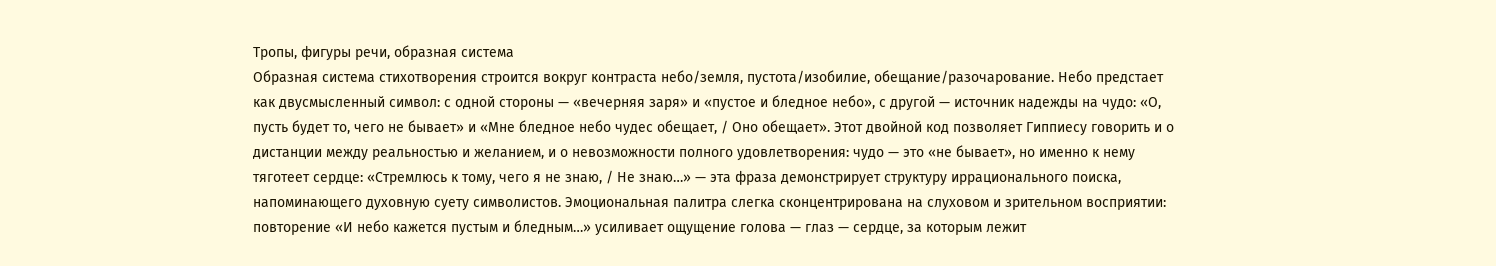Тропы, фигуры речи, образная система
Образная система стихотворения строится вокруг контраста небо/земля, пустота/изобилие, обещание/разочарование. Небо предстает как двусмысленный символ: с одной стороны — «вечерняя заря» и «пустое и бледное небо», с другой — источник надежды на чудо: «О, пусть будет то, чего не бывает» и «Мне бледное небо чудес обещает, / Оно обещает». Этот двойной код позволяет Гиппиесу говорить и о дистанции между реальностью и желанием, и о невозможности полного удовлетворения: чудо — это «не бывает», но именно к нему тяготеет сердце: «Стремлюсь к тому, чего я не знаю, / Не знаю…» — эта фраза демонстрирует структуру иррационального поиска, напоминающего духовную суету символистов. Эмоциональная палитра слегка сконцентрирована на слуховом и зрительном восприятии: повторение «И небо кажется пустым и бледным…» усиливает ощущение голова — глаз — сердце, за которым лежит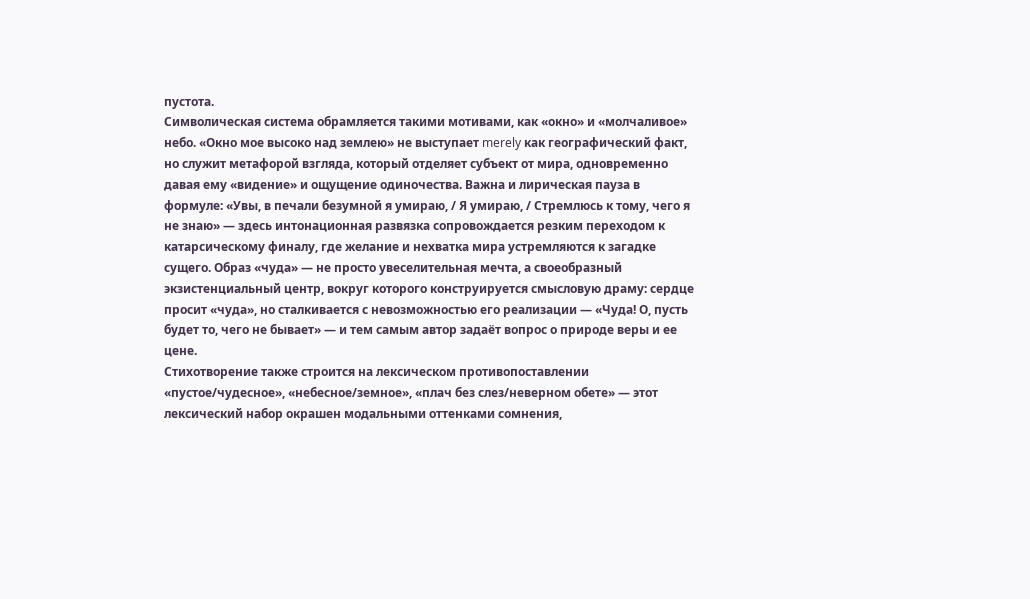пустота.
Символическая система обрамляется такими мотивами, как «окно» и «молчаливое» небо. «Окно мое высоко над землею» не выступает merely как географический факт, но служит метафорой взгляда, который отделяет субъект от мира, одновременно давая ему «видение» и ощущение одиночества. Важна и лирическая пауза в формуле: «Увы, в печали безумной я умираю, / Я умираю, / Стремлюсь к тому, чего я не знаю» — здесь интонационная развязка сопровождается резким переходом к катарсическому финалу, где желание и нехватка мира устремляются к загадке сущего. Образ «чуда» — не просто увеселительная мечта, а своеобразный экзистенциальный центр, вокруг которого конструируется смысловую драму: сердце просит «чуда», но сталкивается с невозможностью его реализации — «Чуда! О, пусть будет то, чего не бывает» — и тем самым автор задаёт вопрос о природе веры и ее цене.
Стихотворение также строится на лексическом противопоставлении «пустое/чудесное», «небесное/земное», «плач без слез/неверном обете» — этот лексический набор окрашен модальными оттенками сомнения,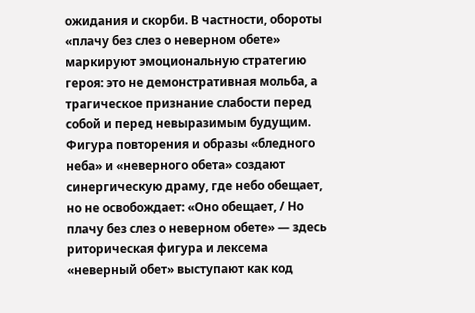ожидания и скорби. В частности, обороты «плачy без слез о неверном обете» маркируют эмоциональную стратегию героя: это не демонстративная мольба, а трагическое признание слабости перед собой и перед невыразимым будущим. Фигура повторения и образы «бледного неба» и «неверного обета» создают синергическую драму, где небо обещает, но не освобождает: «Оно обещает, / Но плачу без слез о неверном обете» — здесь риторическая фигура и лексема «неверный обет» выступают как код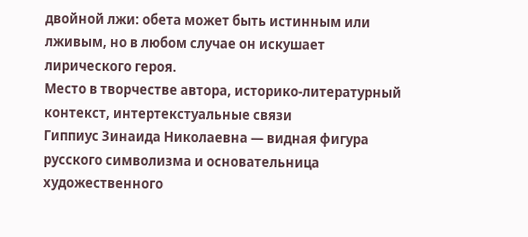двойной лжи: обета может быть истинным или лживым, но в любом случае он искушает лирического героя.
Место в творчестве автора, историко-литературный контекст, интертекстуальные связи
Гиппиус Зинаида Николаевна — видная фигура русского символизма и основательница художественного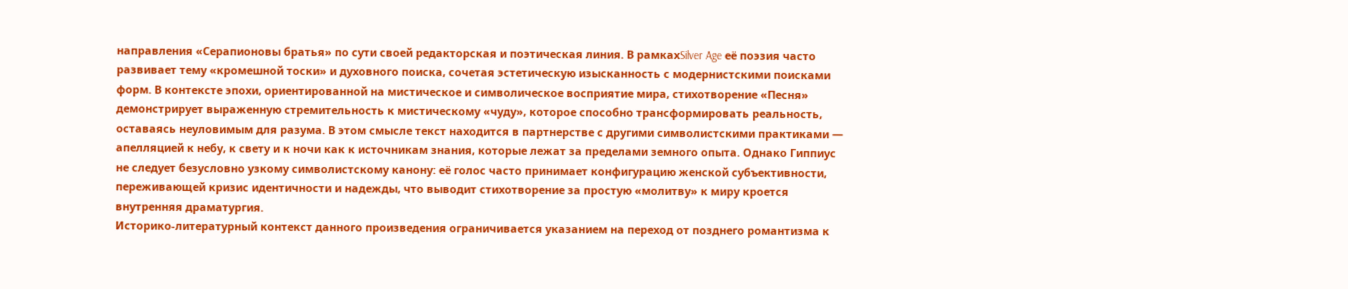направления «Серапионовы братья» по сути своей редакторская и поэтическая линия. В рамкахSilver Age её поэзия часто развивает тему «кромешной тоски» и духовного поиска, сочетая эстетическую изысканность с модернистскими поисками форм. В контексте эпохи, ориентированной на мистическое и символическое восприятие мира, стихотворение «Песня» демонстрирует выраженную стремительность к мистическому «чуду», которое способно трансформировать реальность, оставаясь неуловимым для разума. В этом смысле текст находится в партнерстве с другими символистскими практиками — апелляцией к небу, к свету и к ночи как к источникам знания, которые лежат за пределами земного опыта. Однако Гиппиус не следует безусловно узкому символистскому канону: её голос часто принимает конфигурацию женской субъективности, переживающей кризис идентичности и надежды, что выводит стихотворение за простую «молитву» к миру кроется внутренняя драматургия.
Историко-литературный контекст данного произведения ограничивается указанием на переход от позднего романтизма к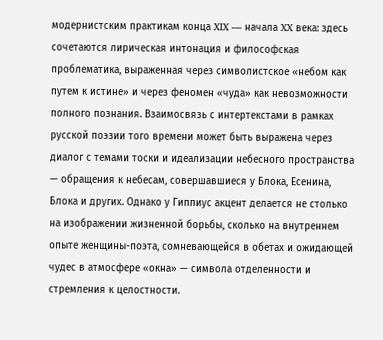модернистским практикам конца XIX — начала XX века: здесь сочетаются лирическая интонация и философская проблематика, выраженная через символистское «небом как путем к истине» и через феномен «чуда» как невозможности полного познания. Взаимосвязь с интертекстами в рамках русской поэзии того времени может быть выражена через диалог с темами тоски и идеализации небесного пространства — обращения к небесам, совершавшиеся у Блокa, Есенина, Блока и других. Однако у Гиппиус акцент делается не столько на изображении жизненной борьбы, сколько на внутреннем опыте женщины-поэта, сомневающейся в обетах и ожидающей чудес в атмосфере «окна» — символа отделенности и стремления к целостности.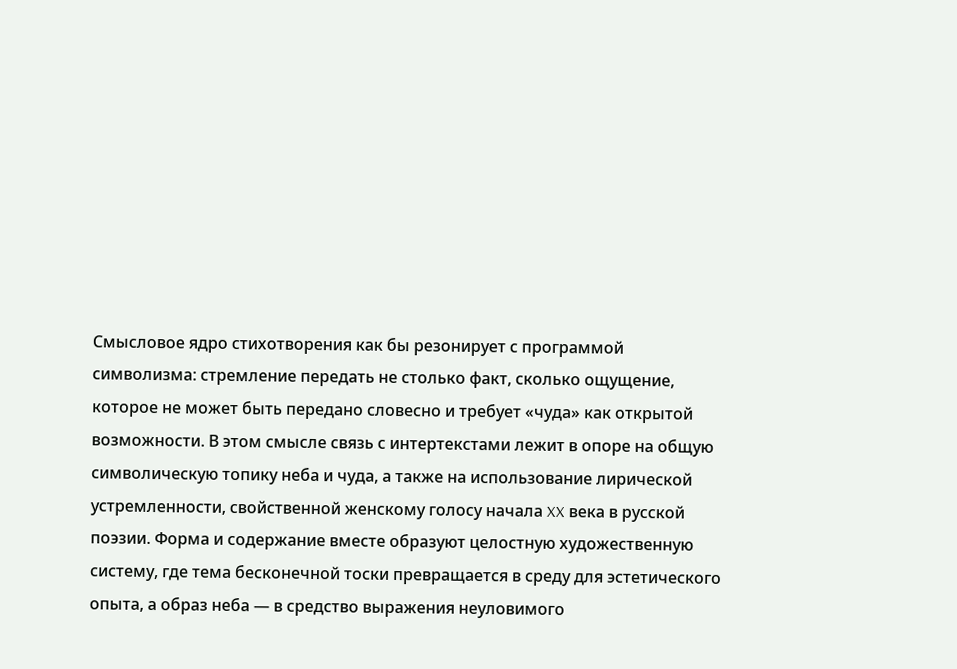Смысловое ядро стихотворения как бы резонирует с программой символизма: стремление передать не столько факт, сколько ощущение, которое не может быть передано словесно и требует «чуда» как открытой возможности. В этом смысле связь с интертекстами лежит в опоре на общую символическую топику неба и чуда, а также на использование лирической устремленности, свойственной женскому голосу начала XX века в русской поэзии. Форма и содержание вместе образуют целостную художественную систему, где тема бесконечной тоски превращается в среду для эстетического опыта, а образ неба — в средство выражения неуловимого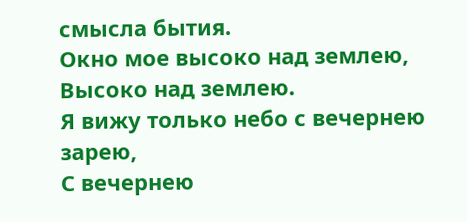смысла бытия.
Окно мое высоко над землею,
Высоко над землею.
Я вижу только небо с вечернею зарею,
С вечернею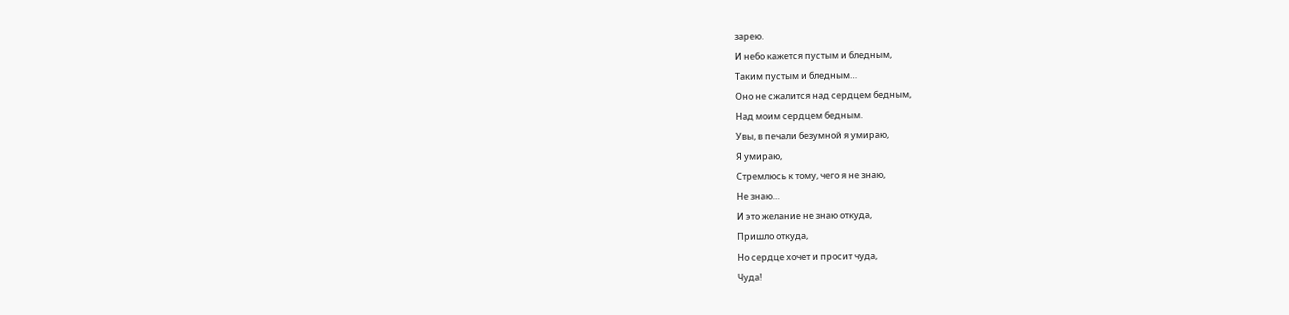зарею.
И небо кажется пустым и бледным,
Таким пустым и бледным…
Оно не сжалится над сердцем бедным,
Над моим сердцем бедным.
Увы, в печали безумной я умираю,
Я умираю,
Стремлюсь к тому, чего я не знаю,
Не знаю…
И это желание не знаю откуда,
Пришло откуда,
Но сердце хочет и просит чуда,
Чуда!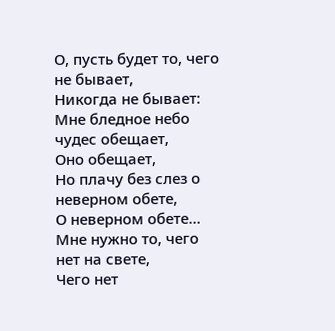О, пусть будет то, чего не бывает,
Никогда не бывает:
Мне бледное небо чудес обещает,
Оно обещает,
Но плачу без слез о неверном обете,
О неверном обете…
Мне нужно то, чего нет на свете,
Чего нет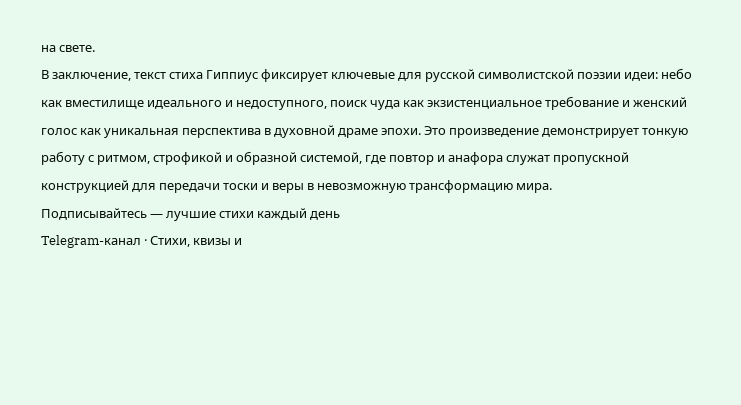на свете.
В заключение, текст стиха Гиппиус фиксирует ключевые для русской символистской поэзии идеи: небо как вместилище идеального и недоступного, поиск чуда как экзистенциальное требование и женский голос как уникальная перспектива в духовной драме эпохи. Это произведение демонстрирует тонкую работу с ритмом, строфикой и образной системой, где повтор и анафора служат пропускной конструкцией для передачи тоски и веры в невозможную трансформацию мира.
Подписывайтесь — лучшие стихи каждый день
Telegram-канал · Стихи, квизы и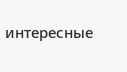интересные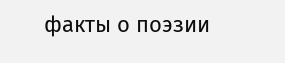факты о поэзии